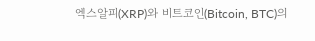엑스알피(XRP)와 비트코인(Bitcoin, BTC)의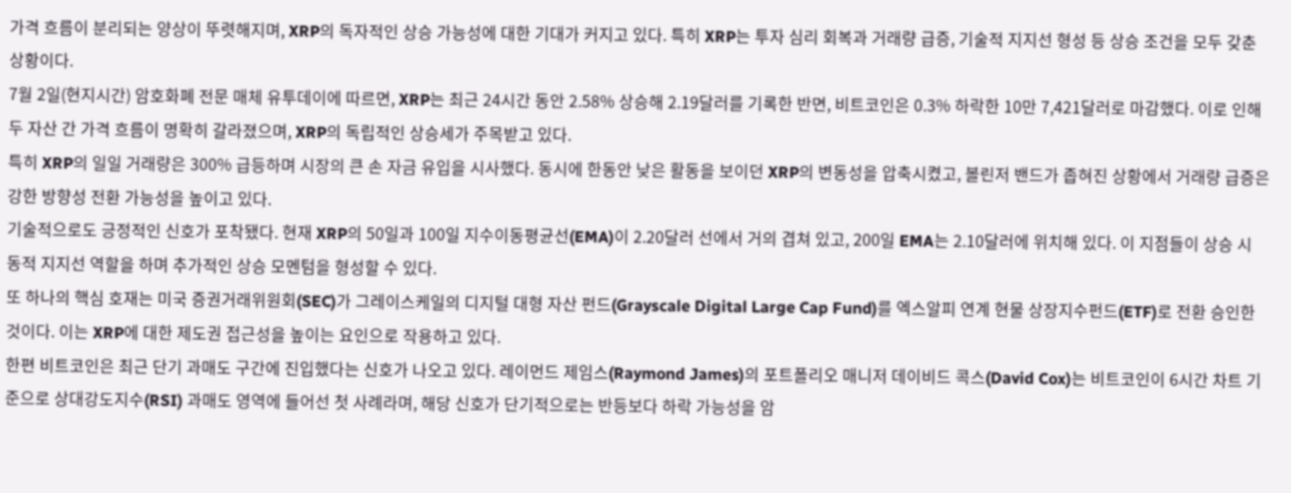가격 흐름이 분리되는 양상이 뚜렷해지며, XRP의 독자적인 상승 가능성에 대한 기대가 커지고 있다. 특히 XRP는 투자 심리 회복과 거래량 급증, 기술적 지지선 형성 등 상승 조건을 모두 갖춘 상황이다.
7월 2일(현지시간) 암호화폐 전문 매체 유투데이에 따르면, XRP는 최근 24시간 동안 2.58% 상승해 2.19달러를 기록한 반면, 비트코인은 0.3% 하락한 10만 7,421달러로 마감했다. 이로 인해 두 자산 간 가격 흐름이 명확히 갈라졌으며, XRP의 독립적인 상승세가 주목받고 있다.
특히 XRP의 일일 거래량은 300% 급등하며 시장의 큰 손 자금 유입을 시사했다. 동시에 한동안 낮은 활동을 보이던 XRP의 변동성을 압축시켰고, 볼린저 밴드가 좁혀진 상황에서 거래량 급증은 강한 방향성 전환 가능성을 높이고 있다.
기술적으로도 긍정적인 신호가 포착됐다. 현재 XRP의 50일과 100일 지수이동평균선(EMA)이 2.20달러 선에서 거의 겹쳐 있고, 200일 EMA는 2.10달러에 위치해 있다. 이 지점들이 상승 시 동적 지지선 역할을 하며 추가적인 상승 모멘텀을 형성할 수 있다.
또 하나의 핵심 호재는 미국 증권거래위원회(SEC)가 그레이스케일의 디지털 대형 자산 펀드(Grayscale Digital Large Cap Fund)를 엑스알피 연계 현물 상장지수펀드(ETF)로 전환 승인한 것이다. 이는 XRP에 대한 제도권 접근성을 높이는 요인으로 작용하고 있다.
한편 비트코인은 최근 단기 과매도 구간에 진입했다는 신호가 나오고 있다. 레이먼드 제임스(Raymond James)의 포트폴리오 매니저 데이비드 콕스(David Cox)는 비트코인이 6시간 차트 기준으로 상대강도지수(RSI) 과매도 영역에 들어선 첫 사례라며, 해당 신호가 단기적으로는 반등보다 하락 가능성을 암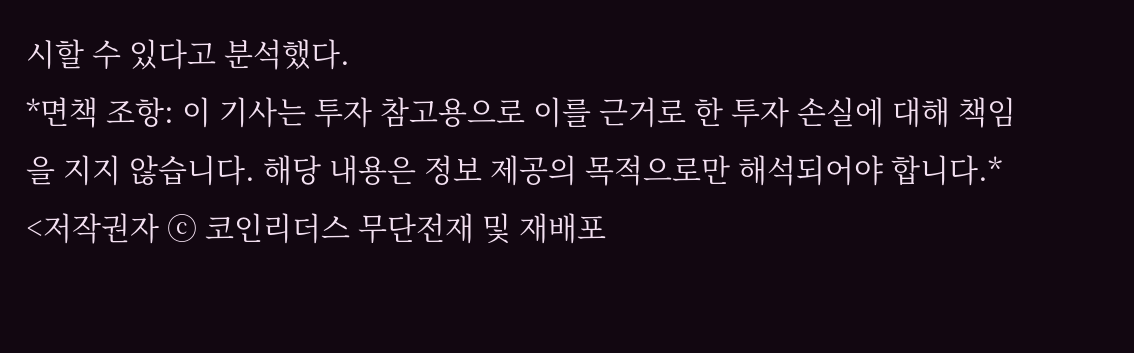시할 수 있다고 분석했다.
*면책 조항: 이 기사는 투자 참고용으로 이를 근거로 한 투자 손실에 대해 책임을 지지 않습니다. 해당 내용은 정보 제공의 목적으로만 해석되어야 합니다.*
<저작권자 ⓒ 코인리더스 무단전재 및 재배포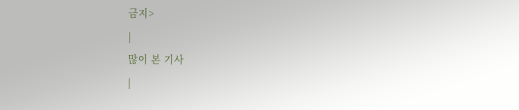금지>
|
많이 본 기사
|